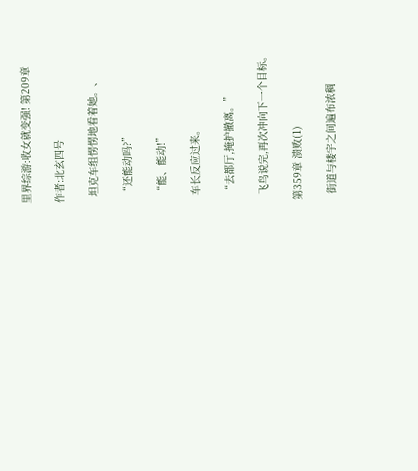里界综游:收女就变强! 第209章

作者:北玄四号

  坦克车组愣愣地看着她。、

  “还能动吗?”

  “能、能动!”

  车长反应过来。

  “去都厅,掩护撤离。”

  飞鸟说完,再次冲向下一个目标。

第359章 溃败(1)

  街道与楼宇之间遍布浓稠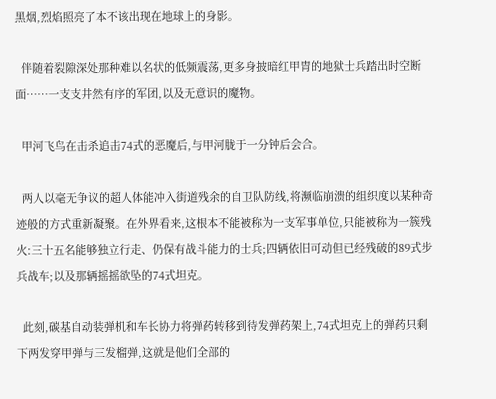黑烟,烈焰照亮了本不该出现在地球上的身影。

  伴随着裂隙深处那种难以名状的低频震荡,更多身披暗红甲胄的地狱士兵踏出时空断面……一支支井然有序的军团,以及无意识的魔物。

  甲河飞鸟在击杀追击74式的恶魔后,与甲河胧于一分钟后会合。

  两人以毫无争议的超人体能冲入街道残余的自卫队防线,将濒临崩溃的组织度以某种奇迹般的方式重新凝聚。在外界看来,这根本不能被称为一支军事单位,只能被称为一簇残火:三十五名能够独立行走、仍保有战斗能力的士兵;四辆依旧可动但已经残破的89式步兵战车;以及那辆摇摇欲坠的74式坦克。

  此刻,碳基自动装弹机和车长协力将弹药转移到待发弹药架上,74式坦克上的弹药只剩下两发穿甲弹与三发榴弹,这就是他们全部的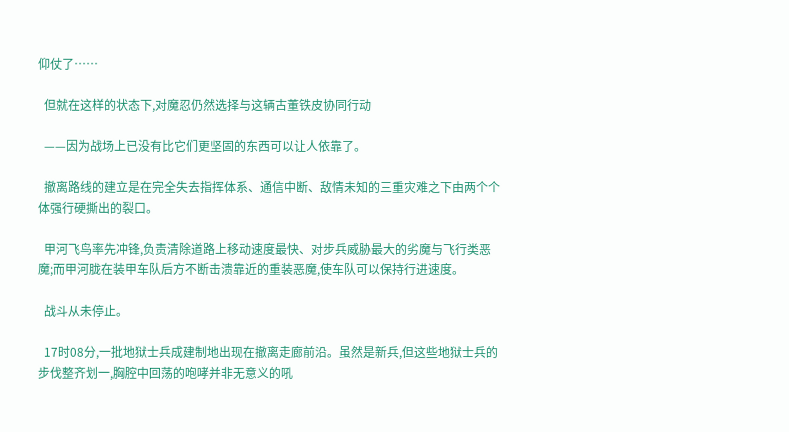仰仗了……

  但就在这样的状态下,对魔忍仍然选择与这辆古董铁皮协同行动

  ——因为战场上已没有比它们更坚固的东西可以让人依靠了。

  撤离路线的建立是在完全失去指挥体系、通信中断、敌情未知的三重灾难之下由两个个体强行硬撕出的裂口。

  甲河飞鸟率先冲锋,负责清除道路上移动速度最快、对步兵威胁最大的劣魔与飞行类恶魔;而甲河胧在装甲车队后方不断击溃靠近的重装恶魔,使车队可以保持行进速度。

  战斗从未停止。

  17时08分,一批地狱士兵成建制地出现在撤离走廊前沿。虽然是新兵,但这些地狱士兵的步伐整齐划一,胸腔中回荡的咆哮并非无意义的吼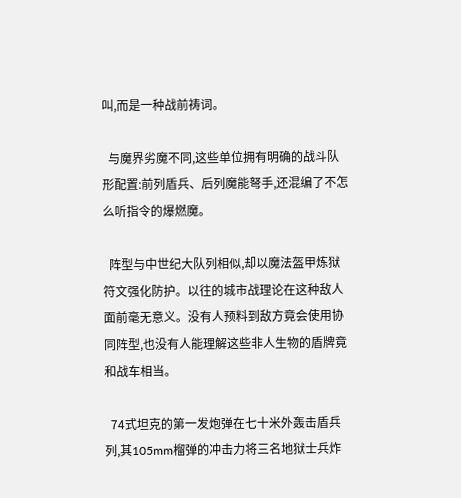叫,而是一种战前祷词。

  与魔界劣魔不同,这些单位拥有明确的战斗队形配置:前列盾兵、后列魔能弩手,还混编了不怎么听指令的爆燃魔。

  阵型与中世纪大队列相似,却以魔法盔甲炼狱符文强化防护。以往的城市战理论在这种敌人面前毫无意义。没有人预料到敌方竟会使用协同阵型,也没有人能理解这些非人生物的盾牌竟和战车相当。

  74式坦克的第一发炮弹在七十米外轰击盾兵列,其105mm榴弹的冲击力将三名地狱士兵炸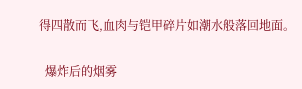得四散而飞,血肉与铠甲碎片如潮水般落回地面。

  爆炸后的烟雾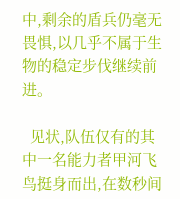中,剩余的盾兵仍毫无畏惧,以几乎不属于生物的稳定步伐继续前进。

  见状,队伍仅有的其中一名能力者甲河飞鸟挺身而出,在数秒间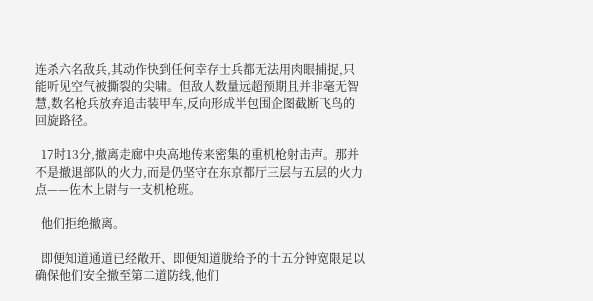连杀六名敌兵,其动作快到任何幸存士兵都无法用肉眼捕捉,只能听见空气被撕裂的尖啸。但敌人数量远超预期且并非毫无智慧,数名枪兵放弃追击装甲车,反向形成半包围企图截断飞鸟的回旋路径。

  17时13分,撤离走廊中央高地传来密集的重机枪射击声。那并不是撤退部队的火力,而是仍坚守在东京都厅三层与五层的火力点——佐木上尉与一支机枪班。

  他们拒绝撤离。

  即便知道通道已经敞开、即便知道胧给予的十五分钟宽限足以确保他们安全撤至第二道防线,他们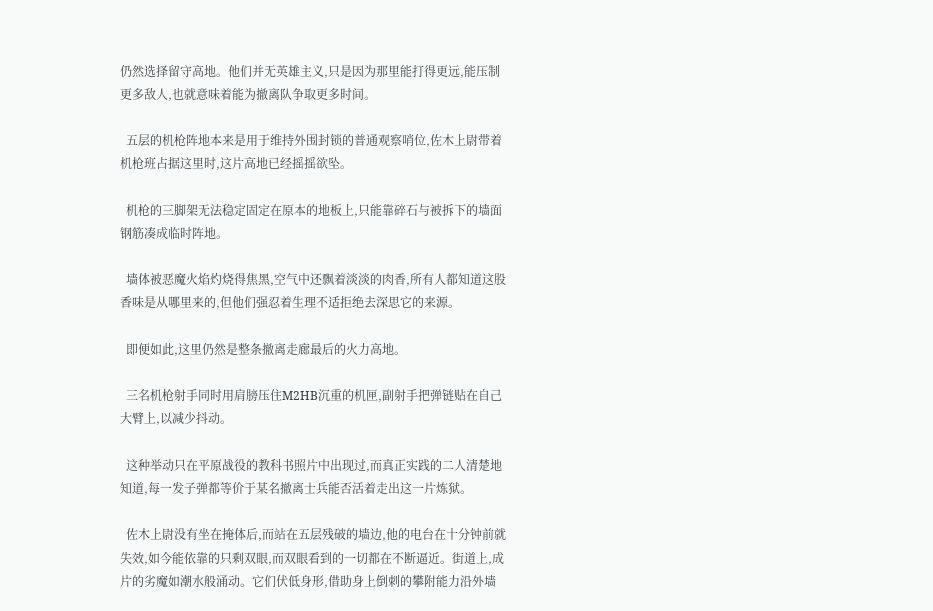仍然选择留守高地。他们并无英雄主义,只是因为那里能打得更远,能压制更多敌人,也就意味着能为撤离队争取更多时间。

  五层的机枪阵地本来是用于维持外围封锁的普通观察哨位,佐木上尉带着机枪班占据这里时,这片高地已经摇摇欲坠。

  机枪的三脚架无法稳定固定在原本的地板上,只能靠碎石与被拆下的墙面钢筋凑成临时阵地。

  墙体被恶魔火焰灼烧得焦黑,空气中还飘着淡淡的肉香,所有人都知道这股香味是从哪里来的,但他们强忍着生理不适拒绝去深思它的来源。

  即便如此,这里仍然是整条撤离走廊最后的火力高地。

  三名机枪射手同时用肩膀压住M2HB沉重的机匣,副射手把弹链贴在自己大臂上,以减少抖动。

  这种举动只在平原战役的教科书照片中出现过,而真正实践的二人清楚地知道,每一发子弹都等价于某名撤离士兵能否活着走出这一片炼狱。

  佐木上尉没有坐在掩体后,而站在五层残破的墙边,他的电台在十分钟前就失效,如今能依靠的只剩双眼,而双眼看到的一切都在不断逼近。街道上,成片的劣魔如潮水般涌动。它们伏低身形,借助身上倒刺的攀附能力沿外墙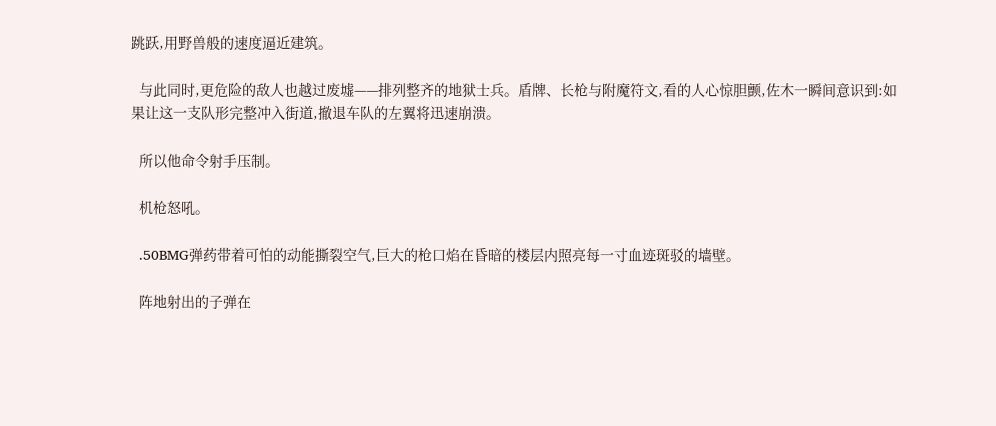跳跃,用野兽般的速度逼近建筑。

  与此同时,更危险的敌人也越过废墟——排列整齐的地狱士兵。盾牌、长枪与附魔符文,看的人心惊胆颤,佐木一瞬间意识到:如果让这一支队形完整冲入街道,撤退车队的左翼将迅速崩溃。

  所以他命令射手压制。

  机枪怒吼。

  .50BMG弹药带着可怕的动能撕裂空气,巨大的枪口焰在昏暗的楼层内照亮每一寸血迹斑驳的墙壁。

  阵地射出的子弹在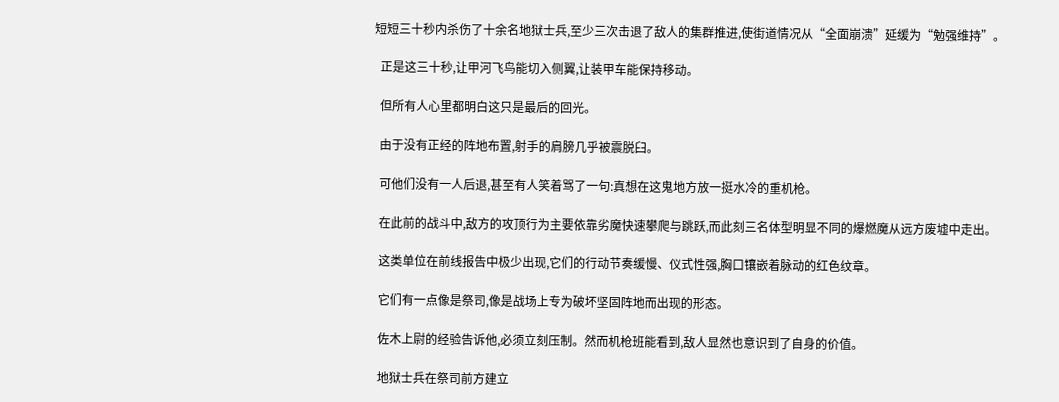短短三十秒内杀伤了十余名地狱士兵,至少三次击退了敌人的集群推进,使街道情况从“全面崩溃”延缓为“勉强维持”。

  正是这三十秒,让甲河飞鸟能切入侧翼,让装甲车能保持移动。

  但所有人心里都明白这只是最后的回光。

  由于没有正经的阵地布置,射手的肩膀几乎被震脱臼。

  可他们没有一人后退,甚至有人笑着骂了一句:真想在这鬼地方放一挺水冷的重机枪。

  在此前的战斗中,敌方的攻顶行为主要依靠劣魔快速攀爬与跳跃,而此刻三名体型明显不同的爆燃魔从远方废墟中走出。

  这类单位在前线报告中极少出现,它们的行动节奏缓慢、仪式性强,胸口镶嵌着脉动的红色纹章。

  它们有一点像是祭司,像是战场上专为破坏坚固阵地而出现的形态。

  佐木上尉的经验告诉他,必须立刻压制。然而机枪班能看到,敌人显然也意识到了自身的价值。

  地狱士兵在祭司前方建立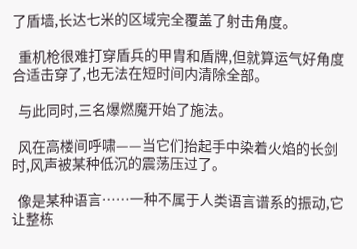了盾墙,长达七米的区域完全覆盖了射击角度。

  重机枪很难打穿盾兵的甲胄和盾牌,但就算运气好角度合适击穿了,也无法在短时间内清除全部。

  与此同时,三名爆燃魔开始了施法。

  风在高楼间呼啸——当它们抬起手中染着火焰的长剑时,风声被某种低沉的震荡压过了。

  像是某种语言……一种不属于人类语言谱系的振动,它让整栋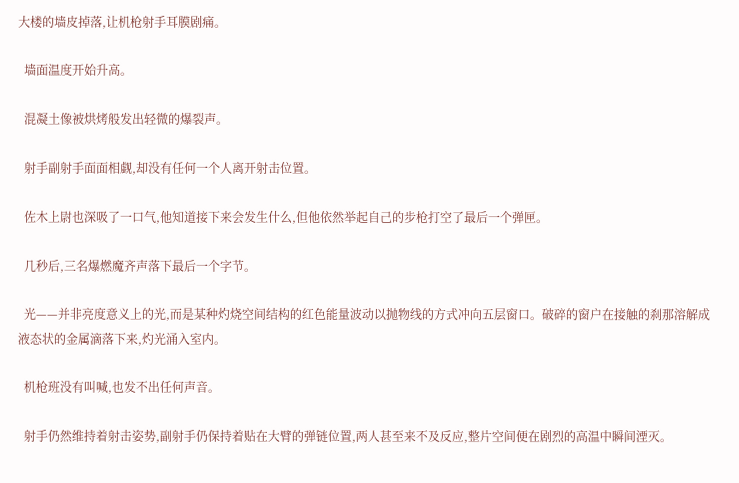大楼的墙皮掉落,让机枪射手耳膜剧痛。

  墙面温度开始升高。

  混凝土像被烘烤般发出轻微的爆裂声。

  射手副射手面面相觑,却没有任何一个人离开射击位置。

  佐木上尉也深吸了一口气,他知道接下来会发生什么,但他依然举起自己的步枪打空了最后一个弹匣。

  几秒后,三名爆燃魔齐声落下最后一个字节。

  光——并非亮度意义上的光,而是某种灼烧空间结构的红色能量波动以抛物线的方式冲向五层窗口。破碎的窗户在接触的刹那溶解成液态状的金属滴落下来,灼光涌入室内。

  机枪班没有叫喊,也发不出任何声音。

  射手仍然维持着射击姿势,副射手仍保持着贴在大臂的弹链位置,两人甚至来不及反应,整片空间便在剧烈的高温中瞬间湮灭。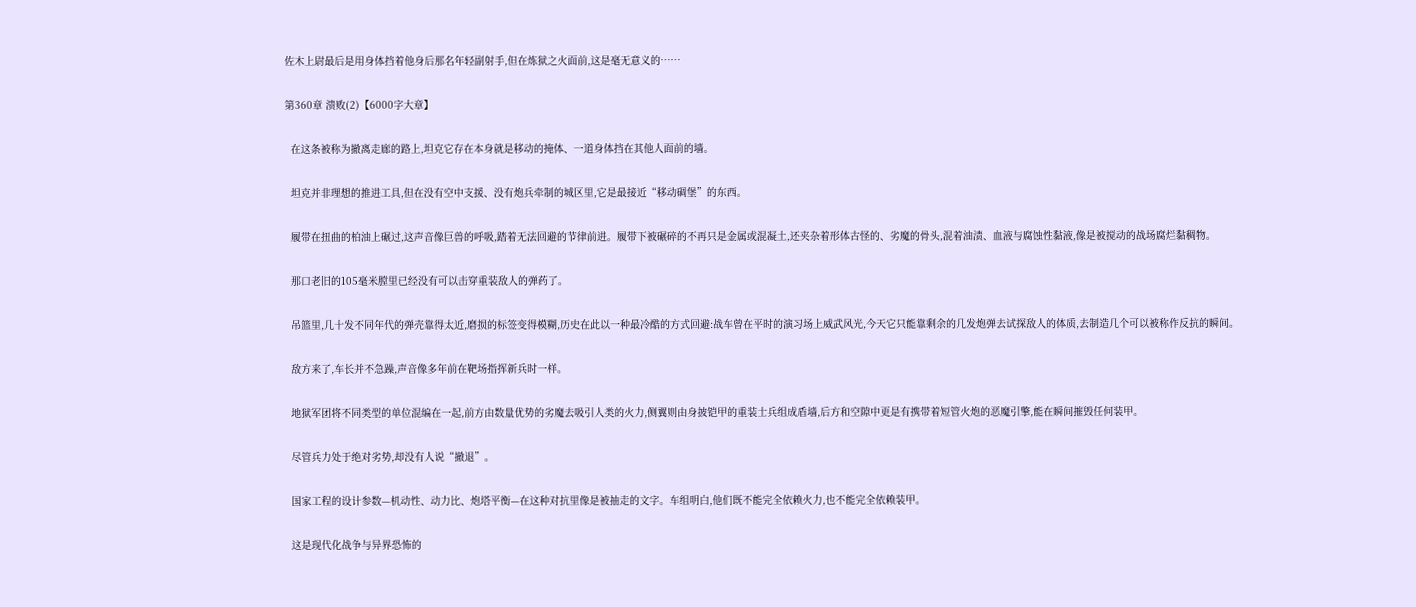佐木上尉最后是用身体挡着他身后那名年轻副射手,但在炼狱之火面前,这是毫无意义的……

第360章 溃败(2)【6000字大章】

  在这条被称为撤离走廊的路上,坦克它存在本身就是移动的掩体、一道身体挡在其他人面前的墙。

  坦克并非理想的推进工具,但在没有空中支援、没有炮兵牵制的城区里,它是最接近“移动碉堡”的东西。

  履带在扭曲的柏油上碾过,这声音像巨兽的呼吸,踏着无法回避的节律前进。履带下被碾碎的不再只是金属或混凝土,还夹杂着形体古怪的、劣魔的骨头,混着油渍、血液与腐蚀性黏液,像是被搅动的战场腐烂黏稠物。

  那口老旧的105毫米膛里已经没有可以击穿重装敌人的弹药了。

  吊篮里,几十发不同年代的弹壳靠得太近,磨损的标签变得模糊,历史在此以一种最冷酷的方式回避:战车曾在平时的演习场上威武风光,今天它只能靠剩余的几发炮弹去试探敌人的体质,去制造几个可以被称作反抗的瞬间。

  敌方来了,车长并不急躁,声音像多年前在靶场指挥新兵时一样。

  地狱军团将不同类型的单位混编在一起,前方由数量优势的劣魔去吸引人类的火力,侧翼则由身披铠甲的重装士兵组成盾墙,后方和空隙中更是有携带着短管火炮的恶魔引擎,能在瞬间摧毁任何装甲。

  尽管兵力处于绝对劣势,却没有人说“撤退”。

  国家工程的设计参数—机动性、动力比、炮塔平衡—在这种对抗里像是被抽走的文字。车组明白,他们既不能完全依赖火力,也不能完全依赖装甲。

  这是现代化战争与异界恐怖的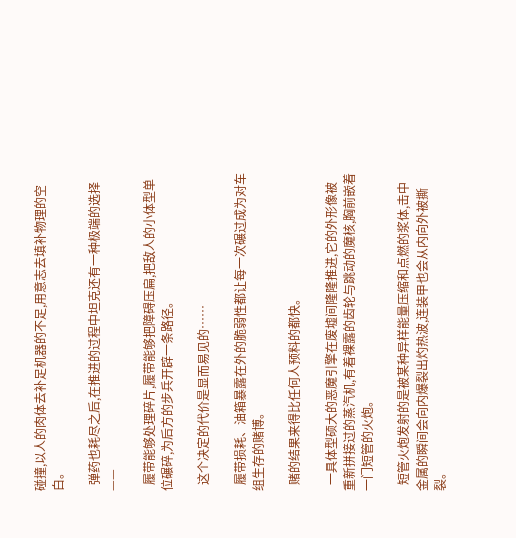碰撞,以人的肉体去补足机器的不足,用意志去填补物理的空白。

  弹药也耗尽之后,在推进的过程中坦克还有一种极端的选择——

  履带能够处理碎片,履带能够把障碍压扁,把敌人的小体型单位碾碎,为后方的步兵开辟一条路径。

  这个决定的代价是显而易见的……

  履带损耗、油箱暴露在外的脆弱性都让每一次碾过成为对车组生存的赌博。

  赌的结果来得比任何人预料的都快。

  一具体型硕大的恶魔引擎在废墟间隆隆推进,它的外形像被重新拼接过的蒸汽机,有着裸露的齿轮与跳动的魔核,胸前嵌着一门短管的火炮。

  短管火炮发射的是被某种异样能量压缩和点燃的浆体,击中金属的瞬间会向内爆裂出灼热波,连装甲也会从内向外被撕裂。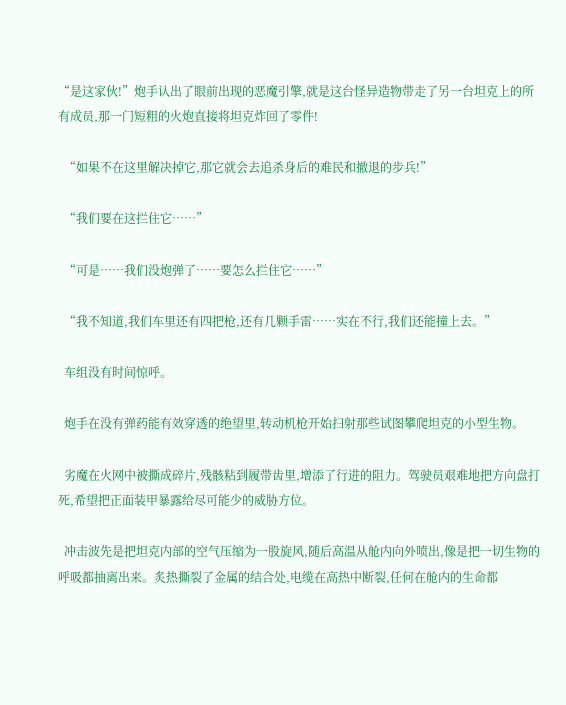“是这家伙!”炮手认出了眼前出现的恶魔引擎,就是这台怪异造物带走了另一台坦克上的所有成员,那一门短粗的火炮直接将坦克炸回了零件!

  “如果不在这里解决掉它,那它就会去追杀身后的难民和撤退的步兵!”

  “我们要在这拦住它……”

  “可是……我们没炮弹了……要怎么拦住它……”

  “我不知道,我们车里还有四把枪,还有几颗手雷……实在不行,我们还能撞上去。”

  车组没有时间惊呼。

  炮手在没有弹药能有效穿透的绝望里,转动机枪开始扫射那些试图攀爬坦克的小型生物。

  劣魔在火网中被撕成碎片,残骸粘到履带齿里,增添了行进的阻力。驾驶员艰难地把方向盘打死,希望把正面装甲暴露给尽可能少的威胁方位。

  冲击波先是把坦克内部的空气压缩为一股旋风,随后高温从舱内向外喷出,像是把一切生物的呼吸都抽离出来。炙热撕裂了金属的结合处,电缆在高热中断裂,任何在舱内的生命都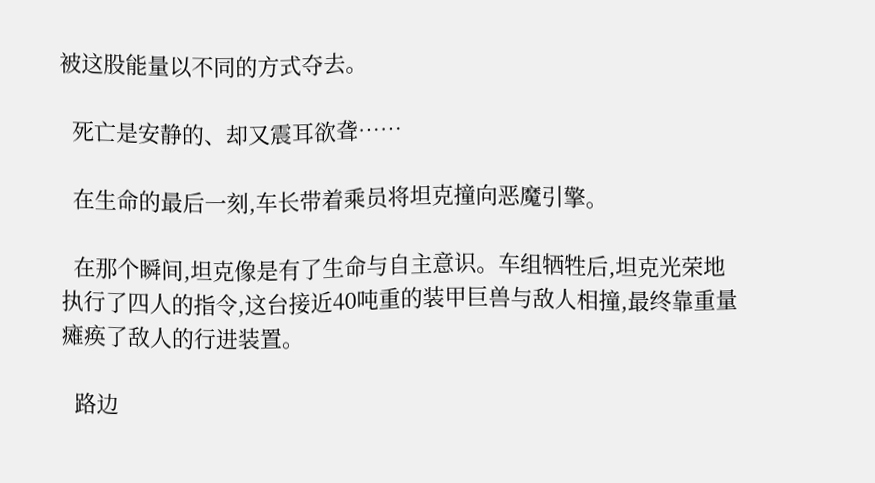被这股能量以不同的方式夺去。

  死亡是安静的、却又震耳欲聋……

  在生命的最后一刻,车长带着乘员将坦克撞向恶魔引擎。

  在那个瞬间,坦克像是有了生命与自主意识。车组牺牲后,坦克光荣地执行了四人的指令,这台接近40吨重的装甲巨兽与敌人相撞,最终靠重量瘫痪了敌人的行进装置。

  路边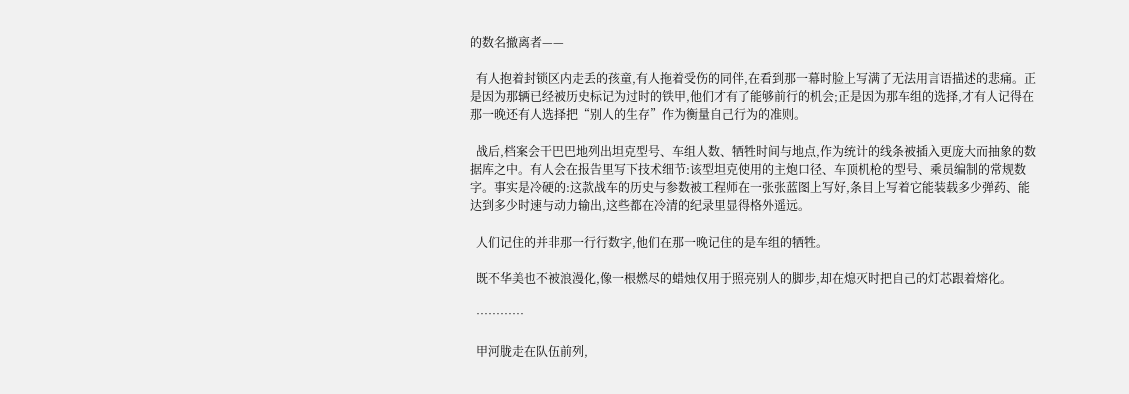的数名撤离者——

  有人抱着封锁区内走丢的孩童,有人拖着受伤的同伴,在看到那一幕时脸上写满了无法用言语描述的悲痛。正是因为那辆已经被历史标记为过时的铁甲,他们才有了能够前行的机会;正是因为那车组的选择,才有人记得在那一晚还有人选择把“别人的生存”作为衡量自己行为的准则。

  战后,档案会干巴巴地列出坦克型号、车组人数、牺牲时间与地点,作为统计的线条被插入更庞大而抽象的数据库之中。有人会在报告里写下技术细节:该型坦克使用的主炮口径、车顶机枪的型号、乘员编制的常规数字。事实是冷硬的:这款战车的历史与参数被工程师在一张张蓝图上写好,条目上写着它能装载多少弹药、能达到多少时速与动力输出,这些都在冷清的纪录里显得格外遥远。

  人们记住的并非那一行行数字,他们在那一晚记住的是车组的牺牲。

  既不华美也不被浪漫化,像一根燃尽的蜡烛仅用于照亮别人的脚步,却在熄灭时把自己的灯芯跟着熔化。

  …………

  甲河胧走在队伍前列,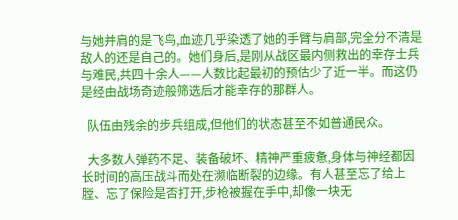与她并肩的是飞鸟,血迹几乎染透了她的手臂与肩部,完全分不清是敌人的还是自己的。她们身后,是刚从战区最内侧救出的幸存士兵与难民,共四十余人——人数比起最初的预估少了近一半。而这仍是经由战场奇迹般筛选后才能幸存的那群人。

  队伍由残余的步兵组成,但他们的状态甚至不如普通民众。

  大多数人弹药不足、装备破坏、精神严重疲惫,身体与神经都因长时间的高压战斗而处在濒临断裂的边缘。有人甚至忘了给上膛、忘了保险是否打开,步枪被握在手中,却像一块无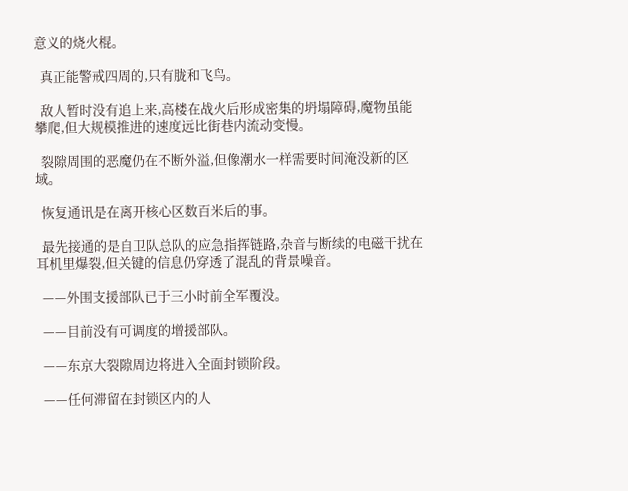意义的烧火棍。

  真正能警戒四周的,只有胧和飞鸟。

  敌人暂时没有追上来,高楼在战火后形成密集的坍塌障碍,魔物虽能攀爬,但大规模推进的速度远比街巷内流动变慢。

  裂隙周围的恶魔仍在不断外溢,但像潮水一样需要时间淹没新的区域。

  恢复通讯是在离开核心区数百米后的事。

  最先接通的是自卫队总队的应急指挥链路,杂音与断续的电磁干扰在耳机里爆裂,但关键的信息仍穿透了混乱的背景噪音。

  ——外围支援部队已于三小时前全军覆没。

  ——目前没有可调度的增援部队。

  ——东京大裂隙周边将进入全面封锁阶段。

  ——任何滞留在封锁区内的人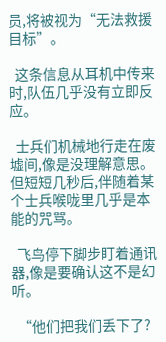员,将被视为“无法救援目标”。

  这条信息从耳机中传来时,队伍几乎没有立即反应。

  士兵们机械地行走在废墟间,像是没理解意思。但短短几秒后,伴随着某个士兵喉咙里几乎是本能的咒骂。

  飞鸟停下脚步盯着通讯器,像是要确认这不是幻听。

  “他们把我们丢下了?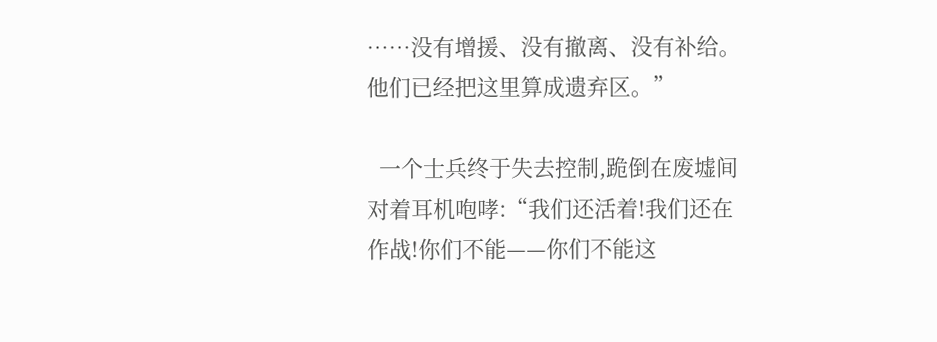……没有增援、没有撤离、没有补给。他们已经把这里算成遗弃区。”

  一个士兵终于失去控制,跪倒在废墟间对着耳机咆哮:“我们还活着!我们还在作战!你们不能——你们不能这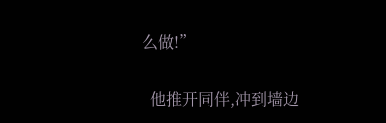么做!”

  他推开同伴,冲到墙边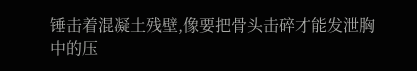锤击着混凝土残壁,像要把骨头击碎才能发泄胸中的压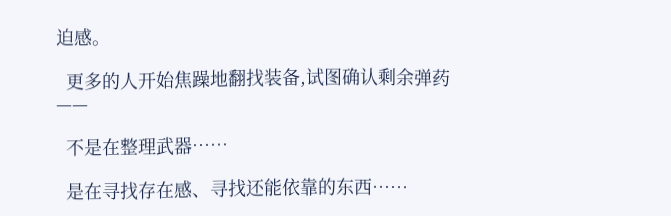迫感。

  更多的人开始焦躁地翻找装备,试图确认剩余弹药——

  不是在整理武器……

  是在寻找存在感、寻找还能依靠的东西……